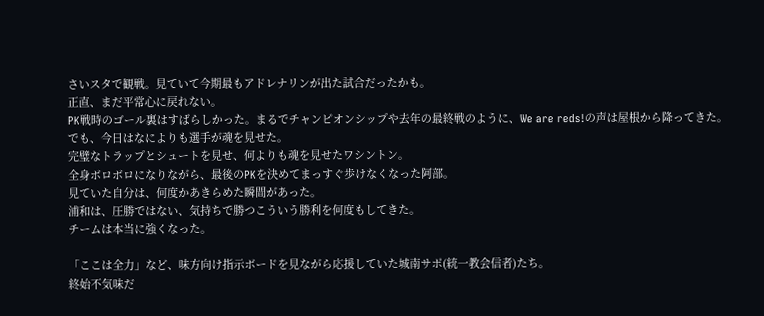さいスタで観戦。見ていて今期最もアドレナリンが出た試合だったかも。
正直、まだ平常心に戻れない。
PK戦時のゴール裏はすばらしかった。まるでチャンピオンシップや去年の最終戦のように、We are reds!の声は屋根から降ってきた。
でも、今日はなによりも選手が魂を見せた。
完璧なトラップとシュートを見せ、何よりも魂を見せたワシントン。
全身ボロボロになりながら、最後のPKを決めてまっすぐ歩けなくなった阿部。
見ていた自分は、何度かあきらめた瞬間があった。
浦和は、圧勝ではない、気持ちで勝つこういう勝利を何度もしてきた。
チームは本当に強くなった。

「ここは全力」など、味方向け指示ボードを見ながら応援していた城南サポ(統一教会信者)たち。
終始不気味だ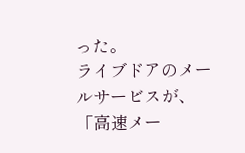った。
ライブドアのメールサービスが、
「高速メー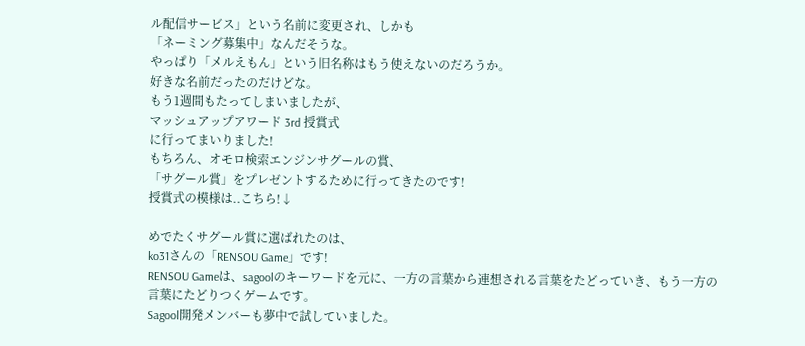ル配信サービス」という名前に変更され、しかも
「ネーミング募集中」なんだそうな。
やっぱり「メルえもん」という旧名称はもう使えないのだろうか。
好きな名前だったのだけどな。
もう1週間もたってしまいましたが、
マッシュアップアワード 3rd 授賞式
に行ってまいりました!
もちろん、オモロ検索エンジンサグールの賞、
「サグール賞」をプレゼントするために行ってきたのです!
授賞式の模様は..こちら!↓

めでたくサグール賞に選ばれたのは、
ko31さんの「RENSOU Game」です!
RENSOU Gameは、sagoolのキーワードを元に、一方の言葉から連想される言葉をたどっていき、もう一方の言葉にたどりつくゲームです。
Sagool開発メンバーも夢中で試していました。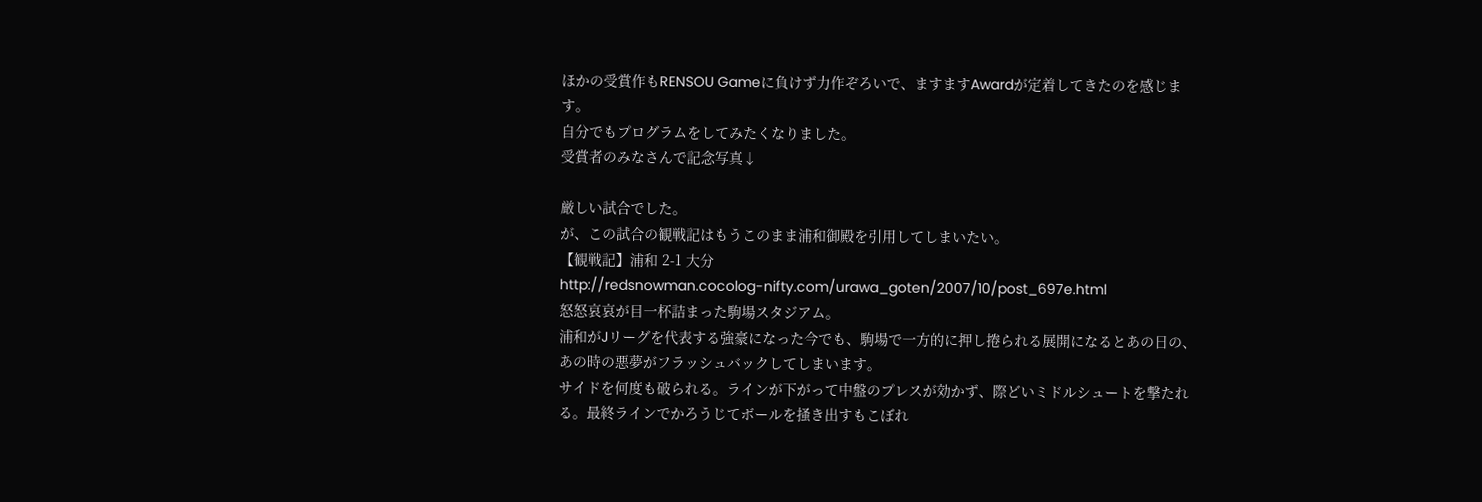ほかの受賞作もRENSOU Gameに負けず力作ぞろいで、ますますAwardが定着してきたのを感じます。
自分でもプログラムをしてみたくなりました。
受賞者のみなさんで記念写真↓

厳しい試合でした。
が、この試合の観戦記はもうこのまま浦和御殿を引用してしまいたい。
【観戦記】浦和 2-1 大分
http://redsnowman.cocolog-nifty.com/urawa_goten/2007/10/post_697e.html
怒怒哀哀が目一杯詰まった駒場スタジアム。
浦和がJリーグを代表する強豪になった今でも、駒場で一方的に押し捲られる展開になるとあの日の、あの時の悪夢がフラッシュバックしてしまいます。
サイドを何度も破られる。ラインが下がって中盤のプレスが効かず、際どいミドルシュートを撃たれる。最終ラインでかろうじてボールを掻き出すもこぼれ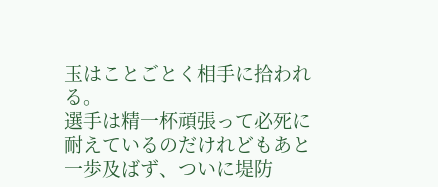玉はことごとく相手に拾われる。
選手は精一杯頑張って必死に耐えているのだけれどもあと一歩及ばず、ついに堤防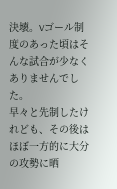決壊。Vゴール制度のあった頃はそんな試合が少なくありませんでした。
早々と先制したけれども、その後はほぼ一方的に大分の攻勢に晒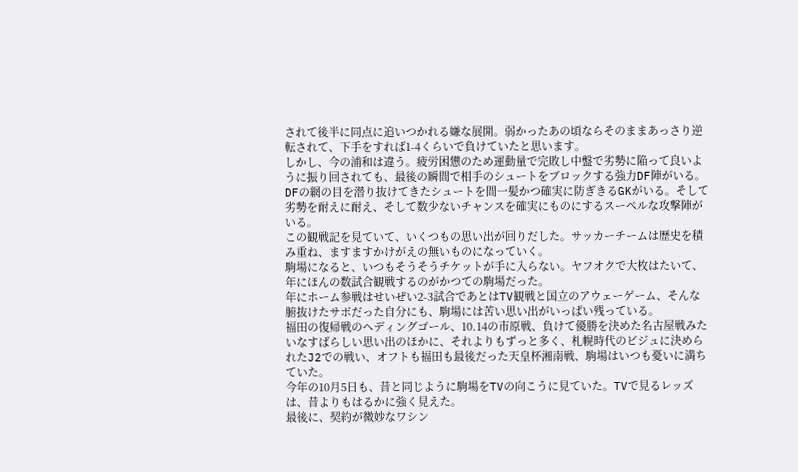されて後半に同点に追いつかれる嫌な展開。弱かったあの頃ならそのままあっさり逆転されて、下手をすれば1-4くらいで負けていたと思います。
しかし、今の浦和は違う。疲労困憊のため運動量で完敗し中盤で劣勢に陥って良いように振り回されても、最後の瞬間で相手のシュートをブロックする強力DF陣がいる。DFの網の目を潜り抜けてきたシュートを間一髪かつ確実に防ぎきるGKがいる。そして劣勢を耐えに耐え、そして数少ないチャンスを確実にものにするスーペルな攻撃陣がいる。
この観戦記を見ていて、いくつもの思い出が回りだした。サッカーチームは歴史を積み重ね、ますますかけがえの無いものになっていく。
駒場になると、いつもそうそうチケットが手に入らない。ヤフオクで大枚はたいて、年にほんの数試合観戦するのがかつての駒場だった。
年にホーム参戦はせいぜい2-3試合であとはTV観戦と国立のアウェーゲーム、そんな腑抜けたサポだった自分にも、駒場には苦い思い出がいっぱい残っている。
福田の復帰戦のヘディングゴール、10.14の市原戦、負けて優勝を決めた名古屋戦みたいなすばらしい思い出のほかに、それよりもずっと多く、札幌時代のビジュに決められたJ2での戦い、オフトも福田も最後だった天皇杯湘南戦、駒場はいつも憂いに満ちていた。
今年の10月5日も、昔と同じように駒場をTVの向こうに見ていた。TVで見るレッズは、昔よりもはるかに強く見えた。
最後に、契約が微妙なワシン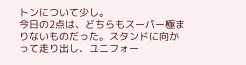トンについて少し。
今日の2点は、どちらもスーパー極まりないものだった。スタンドに向かって走り出し、ユニフォー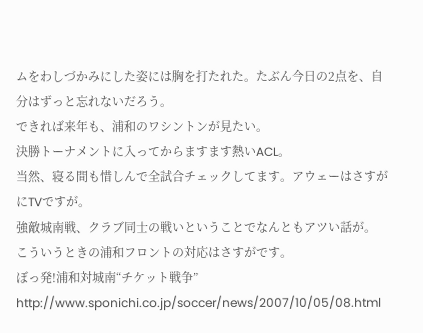ムをわしづかみにした姿には胸を打たれた。たぶん今日の2点を、自分はずっと忘れないだろう。
できれば来年も、浦和のワシントンが見たい。
決勝トーナメントに入ってからますます熱いACL。
当然、寝る間も惜しんで全試合チェックしてます。アウェーはさすがにTVですが。
強敵城南戦、クラブ同士の戦いということでなんともアツい話が。
こういうときの浦和フロントの対応はさすがです。
ぼっ発!浦和対城南“チケット戦争”
http://www.sponichi.co.jp/soccer/news/2007/10/05/08.html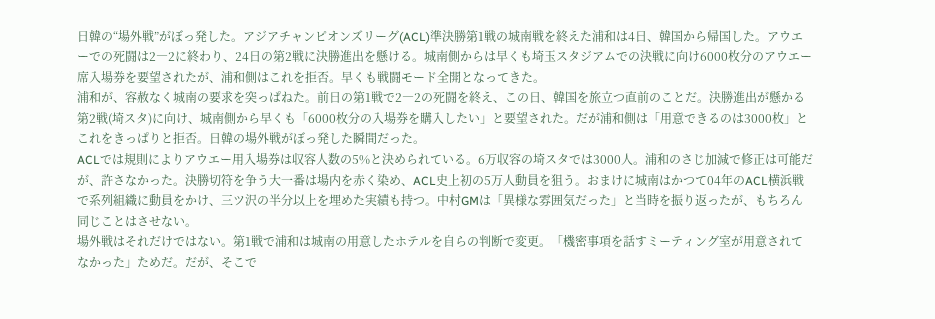日韓の“場外戦”がぼっ発した。アジアチャンピオンズリーグ(ACL)準決勝第1戦の城南戦を終えた浦和は4日、韓国から帰国した。アウエーでの死闘は2―2に終わり、24日の第2戦に決勝進出を懸ける。城南側からは早くも埼玉スタジアムでの決戦に向け6000枚分のアウエー席入場券を要望されたが、浦和側はこれを拒否。早くも戦闘モード全開となってきた。
浦和が、容赦なく城南の要求を突っぱねた。前日の第1戦で2―2の死闘を終え、この日、韓国を旅立つ直前のことだ。決勝進出が懸かる第2戦(埼スタ)に向け、城南側から早くも「6000枚分の入場券を購入したい」と要望された。だが浦和側は「用意できるのは3000枚」とこれをきっぱりと拒否。日韓の場外戦がぼっ発した瞬間だった。
ACLでは規則によりアウエー用入場券は収容人数の5%と決められている。6万収容の埼スタでは3000人。浦和のさじ加減で修正は可能だが、許さなかった。決勝切符を争う大一番は場内を赤く染め、ACL史上初の5万人動員を狙う。おまけに城南はかつて04年のACL横浜戦で系列組織に動員をかけ、三ツ沢の半分以上を埋めた実績も持つ。中村GMは「異様な雰囲気だった」と当時を振り返ったが、もちろん同じことはさせない。
場外戦はそれだけではない。第1戦で浦和は城南の用意したホテルを自らの判断で変更。「機密事項を話すミーティング室が用意されてなかった」ためだ。だが、そこで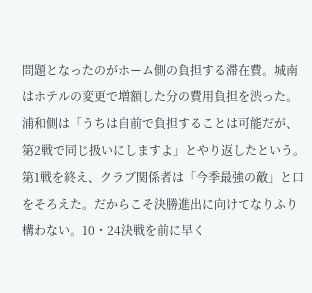問題となったのがホーム側の負担する滞在費。城南はホテルの変更で増額した分の費用負担を渋った。浦和側は「うちは自前で負担することは可能だが、第2戦で同じ扱いにしますよ」とやり返したという。
第1戦を終え、クラブ関係者は「今季最強の敵」と口をそろえた。だからこそ決勝進出に向けてなりふり構わない。10・24決戦を前に早く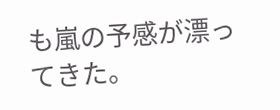も嵐の予感が漂ってきた。